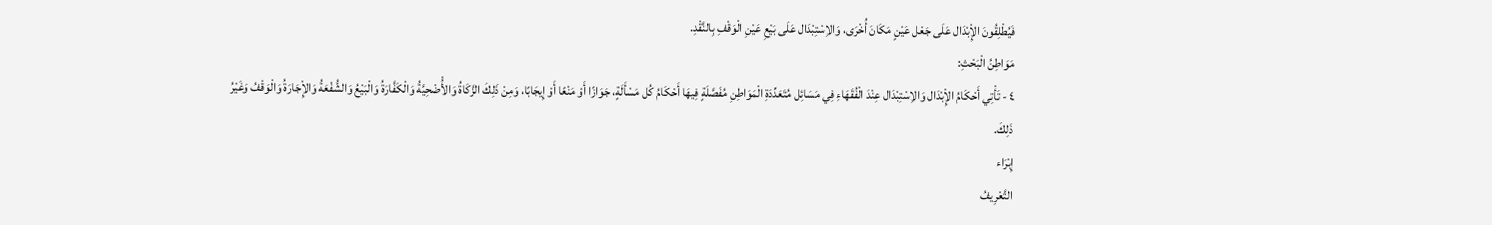فَيُطْلِقُونَ الإِْبْدَال عَلَى جَعْل عَيْنٍ مَكَانَ أُخْرَى، وَالاِسْتِبْدَال عَلَى بَيْعِ عَيْنِ الْوَقْفِ بِالنَّقْدِ.
مَوَاطِنُ الْبَحْثِ:
٤ - تَأْتِي أَحْكَامُ الإِْبْدَال وَالاِسْتِبْدَال عِنْدَ الْفُقَهَاءِ فِي مَسَائِل مُتَعَدِّدَةِ الْمَوَاطِنِ مُفَصَّلَةٍ فِيهَا أَحْكَامُ كُل مَسْأَلَةٍ، جَوَازًا أَوْ مَنْعًا أَوْ إِيجَابًا، وَمِنْ ذَلِكَ الزَّكَاةُ وَالأُْضْحِيَّةُ وَالْكَفَّارَةُ وَالْبَيْعُ وَالشُّفْعَةُ وَالإِْجَارَةُ وَالْوَقْفُ وَغَيْرُ ذَلِكَ.
إِبْرَاء
التَّعْرِيفُ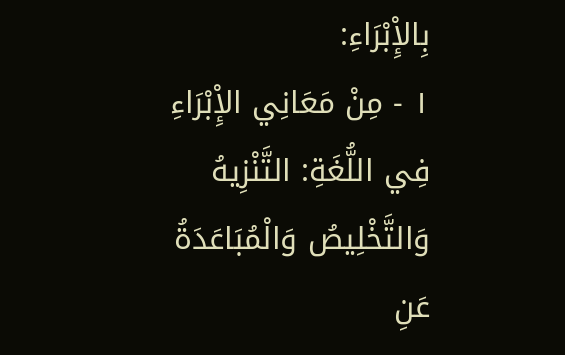بِالإِْبْرَاءِ:
١ - مِنْ مَعَانِي الإِْبْرَاءِ فِي اللُّغَةِ: التَّنْزِيهُ وَالتَّخْلِيصُ وَالْمُبَاعَدَةُ عَنِ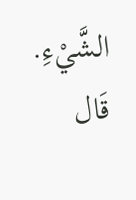الشَّيْءِ. قَال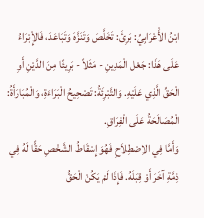ابْنُ الأَْعْرَابِيِّ: بَرِئَ: تَخَلَّصَ وَتَنَزَّهَ وَتَبَاعَدَ، فَالإِْبْرَاءُ عَلَى هَذَا: جَعْل الْمَدِينِ - مَثَلاً - بَرِيئًا مِنَ الدَّيْنِ أَوِ الْحَقِّ الَّذِي عَلَيْهِ. وَالتَّبْرِئَةُ: تَصْحِيحُ الْبَرَاءَةِ، وَالْمُبَارَأَةُ: الْمُصَالَحَةُ عَلَى الْفِرَاقِ.
وَأَمَّا فِي الاِصْطِلاَحِ فَهُوَ إِسْقَاطُ الشَّخْصِ حَقًّا لَهُ فِي ذِمَّةِ آخَرَ أَوْ قِبَلَهُ. فَإِذَا لَمْ يَكُنْ الْحَقُّ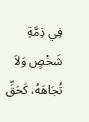فِي ذِمَّةِ شَخْصٍ وَلاَ تُجَاهَهُ، كَحَقِّ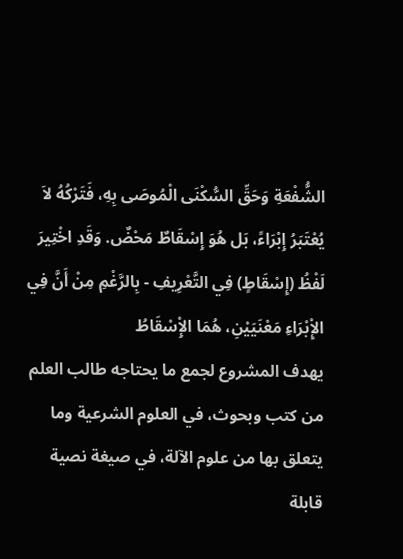الشُّفْعَةِ وَحَقِّ السُّكْنَى الْمُوصَى بِهِ، فَتَرْكُهُ لاَ يُعْتَبَرُ إِبْرَاءً، بَل هُوَ إِسْقَاطٌ مَحْضٌ. وَقَدِ اخْتِيرَ لَفْظُ (إِسْقَاطٍ) فِي التَّعْرِيفِ - بِالرَّغْمِ مِنْ أَنَّ فِي الإِْبْرَاءِ مَعْنَيَيْنِ، هُمَا الإِْسْقَاطُ
يهدف المشروع لجمع ما يحتاجه طالب العلم من كتب وبحوث، في العلوم الشرعية وما يتعلق بها من علوم الآلة، في صيغة نصية قابلة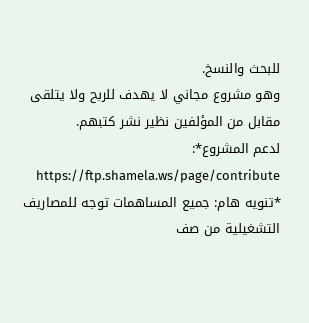للبحث والنسخ.
وهو مشروع مجاني لا يهدف للربح ولا يتلقى مقابل من المؤلفين نظير نشر كتبهم.
لدعم المشروع*: https://ftp.shamela.ws/page/contribute
*تنويه هام: جميع المساهمات توجه للمصاريف التشغيلية من صف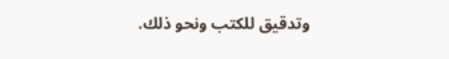وتدقيق للكتب ونحو ذلك.